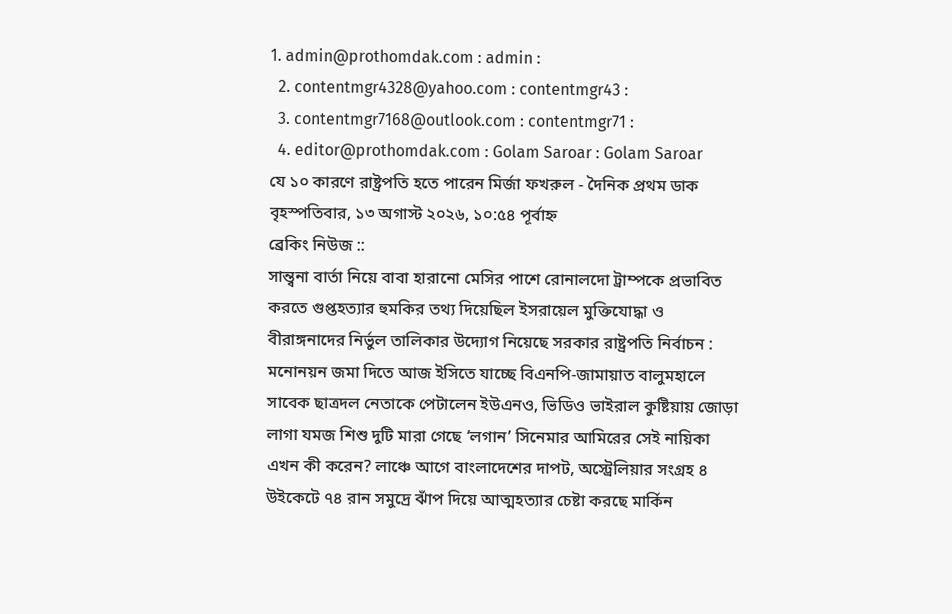1. admin@prothomdak.com : admin :
  2. contentmgr4328@yahoo.com : contentmgr43 :
  3. contentmgr7168@outlook.com : contentmgr71 :
  4. editor@prothomdak.com : Golam Saroar : Golam Saroar
যে ১০ কারণে রাষ্ট্রপতি হতে পারেন মির্জা ফখরুল - দৈনিক প্রথম ডাক
বৃহস্পতিবার, ১৩ অগাস্ট ২০২৬, ১০:৫৪ পূর্বাহ্ন
ব্রেকিং নিউজ ::
সান্ত্বনা বার্তা নিয়ে বাবা হারানো মেসির পাশে রোনালদো ট্রাম্পকে প্রভাবিত করতে গুপ্তহত্যার হুমকির তথ্য দিয়েছিল ইসরায়েল মুক্তিযোদ্ধা ও বীরাঙ্গনাদের নির্ভুল তালিকার উদ্যোগ নিয়েছে সরকার রাষ্ট্রপতি নির্বাচন : মনোনয়ন জমা দিতে আজ ইসিতে যাচ্ছে বিএনপি-জামায়াত বালুমহালে সাবেক ছাত্রদল নেতাকে পেটালেন ইউএনও, ভিডিও ভাইরাল কুষ্টিয়ায় জোড়া লাগা যমজ শিশু দুটি মারা গেছে ‘লগান’ সিনেমার আমিরের সেই নায়িকা এখন কী করেন? লাঞ্চে আগে বাংলাদেশের দাপট, অস্ট্রেলিয়ার সংগ্রহ ৪ উইকেটে ৭৪ রান সমুদ্রে ঝাঁপ দিয়ে আত্মহত্যার চেষ্টা করছে মার্কিন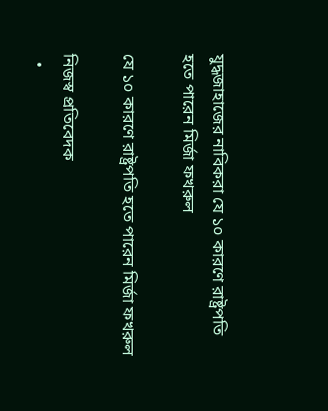যুদ্ধজাহাজের নাবিকরা যে ১০ কারণে রাষ্ট্রপতি হতে পারেন মির্জা ফখরুল

যে ১০ কারণে রাষ্ট্রপতি হতে পারেন মির্জা ফখরুল

নিজস্ব প্রতিবেদক
  •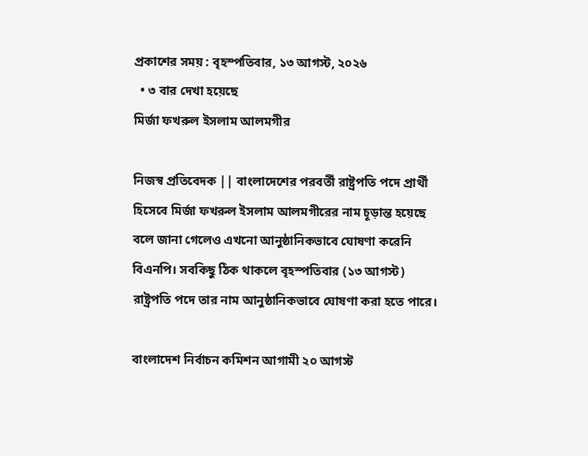প্রকাশের সময় : বৃহস্পতিবার, ১৩ আগস্ট, ২০২৬
  • ৩ বার দেখা হয়েছে
মির্জা ফখরুল ইসলাম আলমগীর

নিজস্ব প্রতিবেদক || বাংলাদেশের পরবর্তী রাষ্ট্রপতি পদে প্রার্থী হিসেবে মির্জা ফখরুল ইসলাম আলমগীরের নাম চূড়ান্ত হয়েছে বলে জানা গেলেও এখনো আনুষ্ঠানিকভাবে ঘোষণা করেনি বিএনপি। সবকিছু ঠিক থাকলে বৃহস্পতিবার (১৩ আগস্ট) রাষ্ট্রপতি পদে তার নাম আনুষ্ঠানিকভাবে ঘোষণা করা হতে পারে।

বাংলাদেশ নির্বাচন কমিশন আগামী ২০ আগস্ট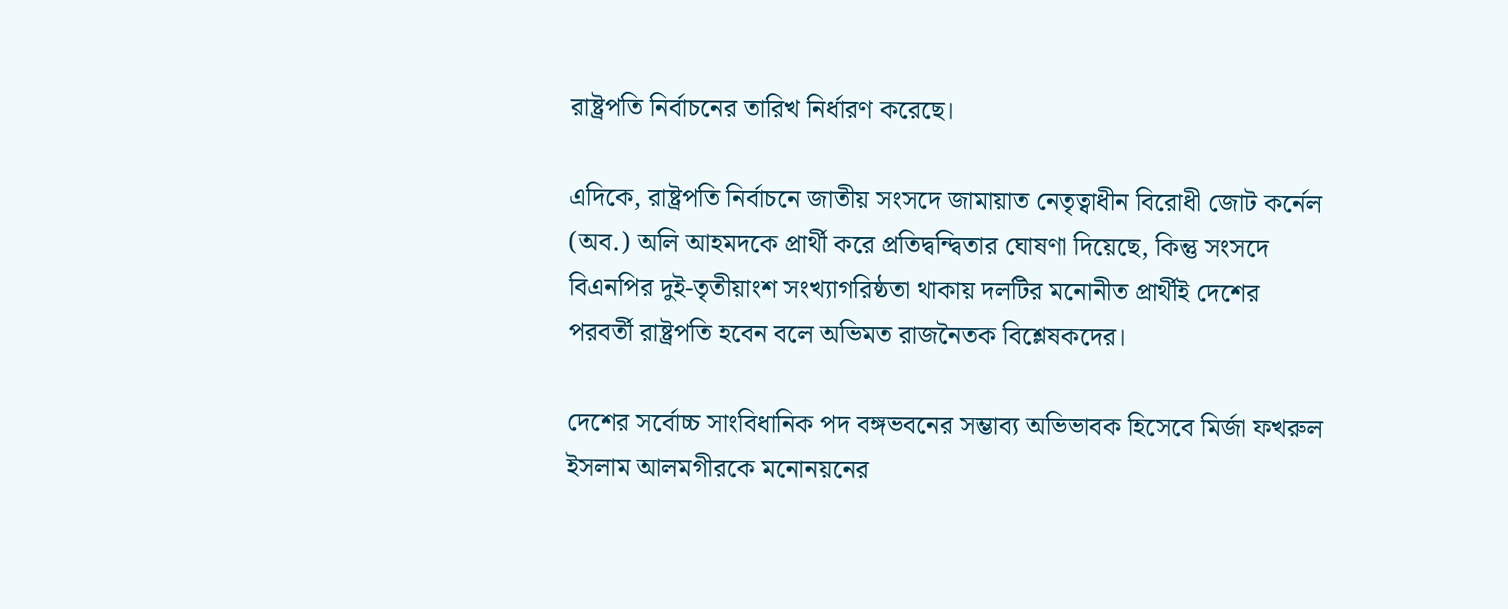রাষ্ট্রপতি নির্বাচনের তারিখ নির্ধারণ করেছে।

এদিকে, রাষ্ট্রপতি নির্বাচনে জাতীয় সংসদে জামায়াত নেতৃত্বাধীন বিরোধী জোট কর্নেল (অব.) অলি আহমদকে প্রার্থী করে প্রতিদ্বন্দ্বিতার ঘোষণা দিয়েছে, কিন্তু সংসদে বিএনপির দুই-তৃতীয়াংশ সংখ্যাগরিষ্ঠতা থাকায় দলটির মনোনীত প্রার্থীই দেশের পরবর্তী রাষ্ট্রপতি হবেন বলে অভিমত রাজনৈতক বিশ্লেষকদের।

দেশের সর্বোচ্চ সাংবিধানিক পদ বঙ্গভবনের সম্ভাব্য অভিভাবক হিসেবে মির্জা ফখরুল ইসলাম আলমগীরকে মনোনয়নের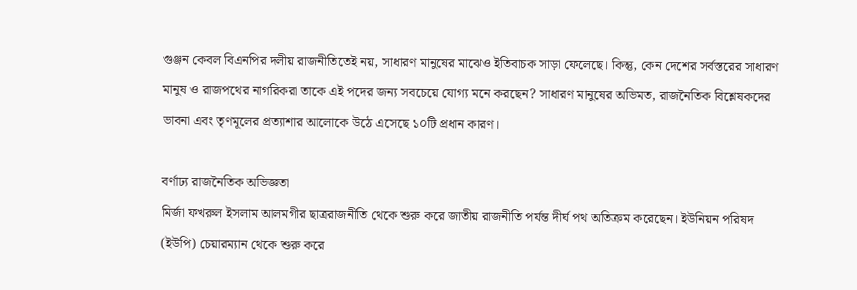গুঞ্জন কেবল বিএনপির দলীয় রাজনীতিতেই নয়, সাধারণ মানুষের মাঝেও ইতিবাচক সাড়া ফেলেছে। কিন্তু, কেন দেশের সর্বস্তরের সাধারণ মানুষ ও রাজপথের নাগরিকরা তাকে এই পদের জন্য সবচেয়ে যোগ্য মনে করছেন? সাধারণ মানুষের অভিমত, রাজনৈতিক বিশ্লেষকদের ভাবনা এবং তৃণমূলের প্রত্যাশার আলোকে উঠে এসেছে ১০টি প্রধান কারণ।

বর্ণাঢ্য রাজনৈতিক অভিজ্ঞতা
মির্জা ফখরুল ইসলাম আলমগীর ছাত্ররাজনীতি থেকে শুরু করে জাতীয় রাজনীতি পর্যন্ত দীর্ঘ পথ অতিক্রম করেছেন। ইউনিয়ন পরিষদ (ইউপি) চেয়ারম্যান থেকে শুরু করে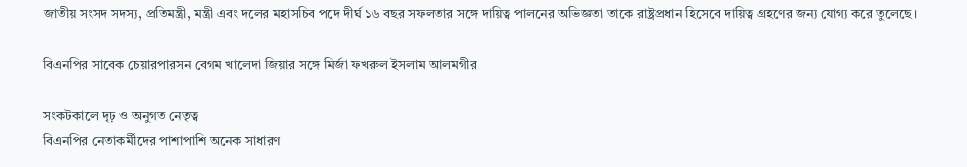জাতীয় সংসদ সদস্য, প্রতিমন্ত্রী, মন্ত্রী এবং দলের মহাসচিব পদে দীর্ঘ ১৬ বছর সফলতার সঙ্গে দায়িত্ব পালনের অভিজ্ঞতা তাকে রাষ্ট্রপ্রধান হিসেবে দায়িত্ব গ্রহণের জন্য যোগ্য করে তুলেছে।

বিএনপির সাবেক চেয়ারপারসন বেগম খালেদা জিয়ার সঙ্গে মির্জা ফখরুল ইসলাম আলমগীর

সংকটকালে দৃঢ় ও অনুগত নেতৃত্ব
বিএনপির নেতাকর্মীদের পাশাপাশি অনেক সাধারণ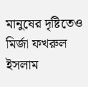মানুষের দৃষ্টিতেও মির্জা ফখরুল ইসলাম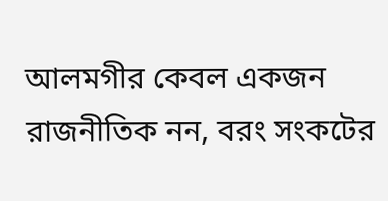আলমগীর কেবল একজন রাজনীতিক নন, বরং সংকটের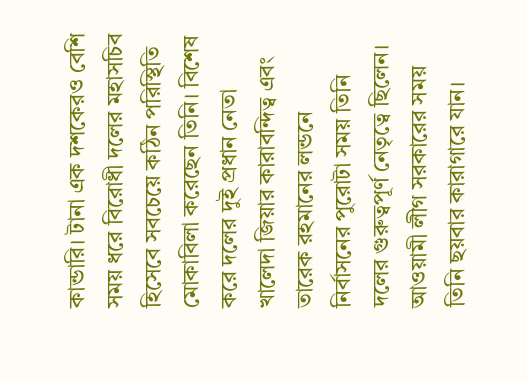কান্ডারি। টানা এক দশকেরও বেশি সময় ধরে বিরোধী দলের মহাসচিব হিসেবে সবচেয়ে কঠিন পরিস্থিতি মোকাবিলা করেছেন তিনি। বিশেষ করে দলের দুই প্রধান নেতা খালেদা জিয়ার কারাবন্দিত্ব এবং তারেক রহমানের লন্ডনে নির্বাসনের পুরোটা সময় তিনি দলের গুরুত্বপূর্ণ নেতৃত্বে ছিলেন। আওয়ামী লীগ সরকারের সময় তিনি ছয়বার কারাগারে যান।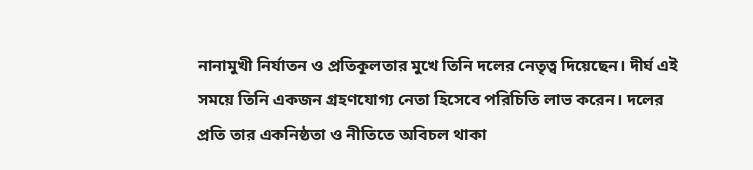নানামুখী নির্যাতন ও প্রতিকূলতার মুখে তিনি দলের নেতৃত্ব দিয়েছেন। দীর্ঘ এই সময়ে তিনি একজন গ্রহণযোগ্য নেতা হিসেবে পরিচিতি লাভ করেন। দলের প্রতি তার একনিষ্ঠতা ও নীতিতে অবিচল থাকা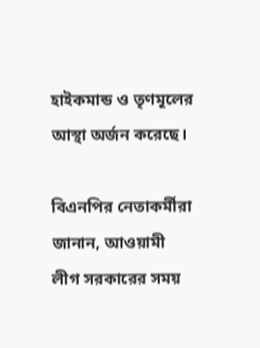হাইকমান্ড ও তৃণমূলের আস্থা অর্জন করেছে।

বিএনপির নেতাকর্মীরা জানান, আওয়ামী লীগ সরকারের সময়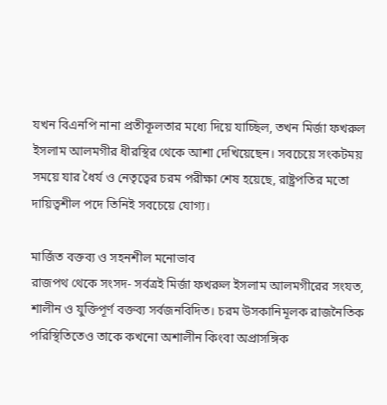যখন বিএনপি নানা প্রতীকূলতার মধ্যে দিয়ে যাচ্ছিল, তখন মির্জা ফখরুল ইসলাম আলমগীর ধীরস্থির থেকে আশা দেখিয়েছেন। সবচেয়ে সংকটময় সময়ে যার ধৈর্য ও নেতৃত্বের চরম পরীক্ষা শেষ হয়েছে, রাষ্ট্রপতির মতো দায়িত্বশীল পদে তিনিই সবচেয়ে যোগ্য।

মার্জিত বক্তব্য ও সহনশীল মনোভাব
রাজপথ থেকে সংসদ- সর্বত্রই মির্জা ফখরুল ইসলাম আলমগীরের সংযত, শালীন ও যুক্তিপূর্ণ বক্তব্য সর্বজনবিদিত। চরম উসকানিমূলক রাজনৈতিক পরিস্থিতিতেও তাকে কখনো অশালীন কিংবা অপ্রাসঙ্গিক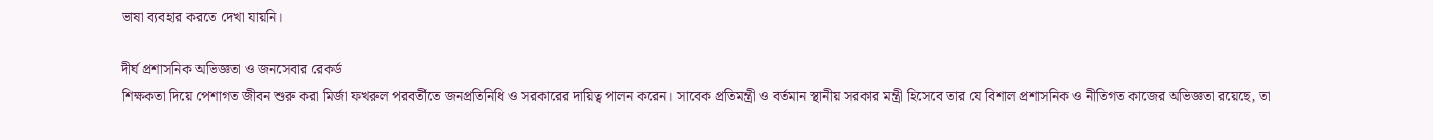ভাষা ব্যবহার করতে দেখা যায়নি।

দীর্ঘ প্রশাসনিক অভিজ্ঞতা ও জনসেবার রেকর্ড
শিক্ষকতা দিয়ে পেশাগত জীবন শুরু করা মির্জা ফখরুল পরবর্তীতে জনপ্রতিনিধি ও সরকারের দায়িত্ব পালন করেন। সাবেক প্রতিমন্ত্রী ও বর্তমান স্থানীয় সরকার মন্ত্রী হিসেবে তার যে বিশাল প্রশাসনিক ও নীতিগত কাজের অভিজ্ঞতা রয়েছে, তা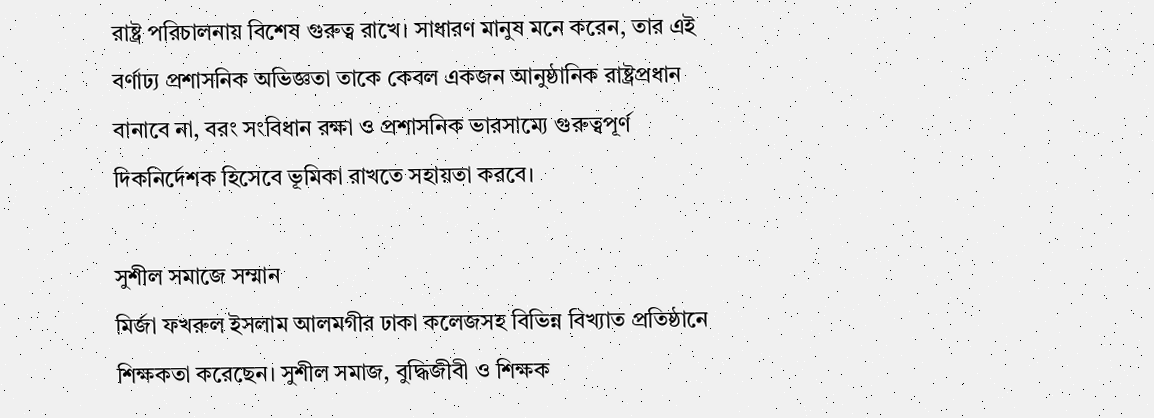রাষ্ট্র পরিচালনায় বিশেষ গুরুত্ব রাখে। সাধারণ মানুষ মনে করেন, তার এই বর্ণাঢ্য প্রশাসনিক অভিজ্ঞতা তাকে কেবল একজন আনুষ্ঠানিক রাষ্ট্রপ্রধান বানাবে না, বরং সংবিধান রক্ষা ও প্রশাসনিক ভারসাম্যে গুরুত্বপূর্ণ দিকনির্দেশক হিসেবে ভূমিকা রাখতে সহায়তা করবে।

সুশীল সমাজে সম্মান
মির্জা ফখরুল ইসলাম আলমগীর ঢাকা কলেজসহ বিভিন্ন বিখ্যাত প্রতিষ্ঠানে শিক্ষকতা করেছেন। সুশীল সমাজ, বুদ্ধিজীবী ও শিক্ষক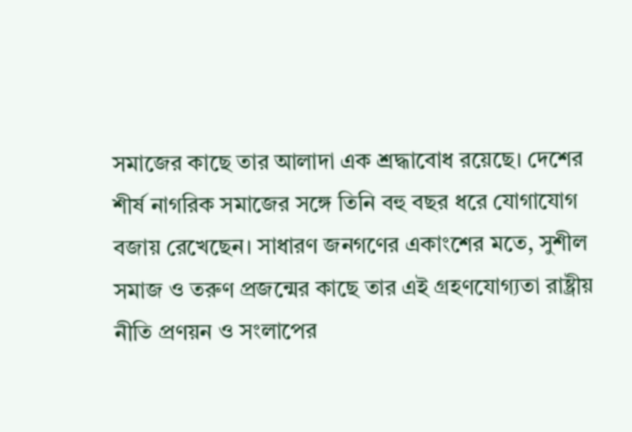সমাজের কাছে তার আলাদা এক শ্রদ্ধাবোধ রয়েছে। দেশের শীর্ষ নাগরিক সমাজের সঙ্গে তিনি বহু বছর ধরে যোগাযোগ বজায় রেখেছেন। সাধারণ জনগণের একাংশের মতে, সুশীল সমাজ ও তরুণ প্রজন্মের কাছে তার এই গ্রহণযোগ্যতা রাষ্ট্রীয় নীতি প্রণয়ন ও সংলাপের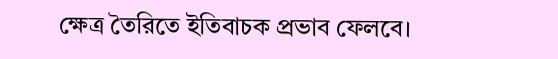ক্ষেত্র তৈরিতে ইতিবাচক প্রভাব ফেলবে।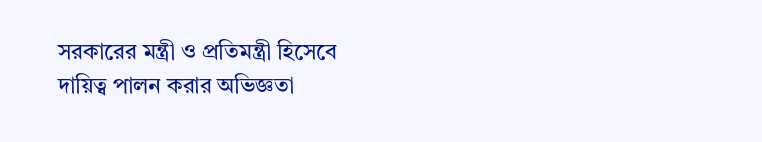সরকারের মন্ত্রী ও প্রতিমন্ত্রী হিসেবে দায়িত্ব পালন করার অভিজ্ঞতা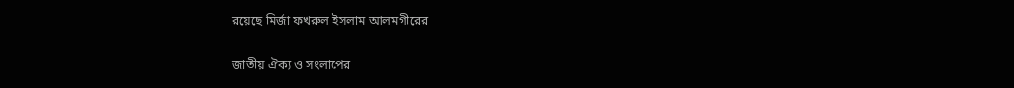রয়েছে মির্জা ফখরুল ইসলাম আলমগীরের

জাতীয় ঐক্য ও সংলাপের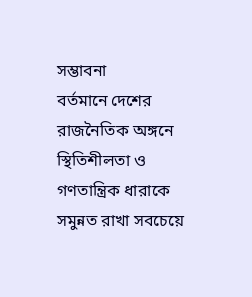সম্ভাবনা
বর্তমানে দেশের রাজনৈতিক অঙ্গনে স্থিতিশীলতা ও গণতান্ত্রিক ধারাকে সমুন্নত রাখা সবচেয়ে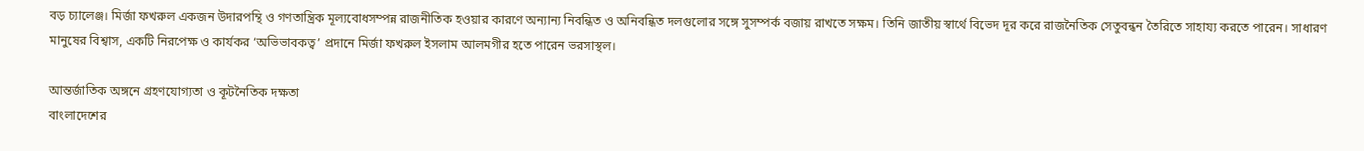বড় চ্যালেঞ্জ। মির্জা ফখরুল একজন উদারপন্থি ও গণতান্ত্রিক মূল্যবোধসম্পন্ন রাজনীতিক হওয়ার কারণে অন্যান্য নিবন্ধিত ও অনিবন্ধিত দলগুলোর সঙ্গে সুসম্পর্ক বজায় রাখতে সক্ষম। তিনি জাতীয় স্বার্থে বিভেদ দূর করে রাজনৈতিক সেতুবন্ধন তৈরিতে সাহায্য করতে পারেন। সাধারণ মানুষের বিশ্বাস, একটি নিরপেক্ষ ও কার্যকর ‘অভিভাবকত্ব’ প্রদানে মির্জা ফখরুল ইসলাম আলমগীর হতে পারেন ভরসাস্থল।

আন্তর্জাতিক অঙ্গনে গ্রহণযোগ্যতা ও কূটনৈতিক দক্ষতা
বাংলাদেশের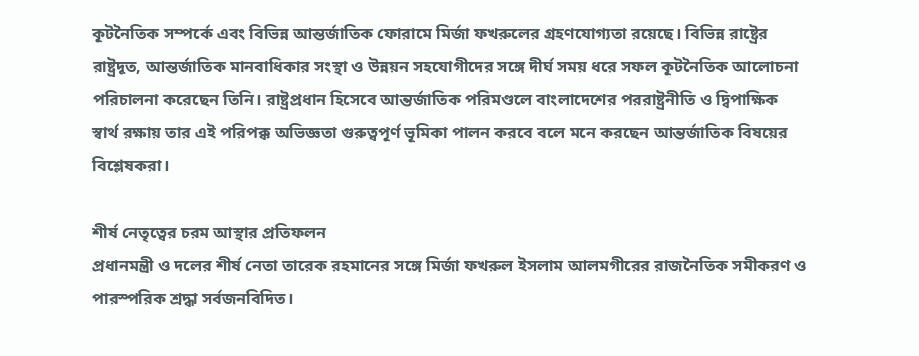কূটনৈতিক সম্পর্কে এবং বিভিন্ন আন্তর্জাতিক ফোরামে মির্জা ফখরুলের গ্রহণযোগ্যতা রয়েছে। বিভিন্ন রাষ্ট্রের রাষ্ট্রদূত, আন্তর্জাতিক মানবাধিকার সংস্থা ও উন্নয়ন সহযোগীদের সঙ্গে দীর্ঘ সময় ধরে সফল কূটনৈতিক আলোচনা পরিচালনা করেছেন তিনি। রাষ্ট্রপ্রধান হিসেবে আন্তর্জাতিক পরিমণ্ডলে বাংলাদেশের পররাষ্ট্রনীতি ও দ্বিপাক্ষিক স্বার্থ রক্ষায় তার এই পরিপক্ক অভিজ্ঞতা গুরুত্বপূর্ণ ভূমিকা পালন করবে বলে মনে করছেন আন্তর্জাতিক বিষয়ের বিশ্লেষকরা।

শীর্ষ নেতৃত্বের চরম আস্থার প্রতিফলন
প্রধানমন্ত্রী ও দলের শীর্ষ নেতা তারেক রহমানের সঙ্গে মির্জা ফখরুল ইসলাম আলমগীরের রাজনৈতিক সমীকরণ ও পারস্পরিক শ্রদ্ধা সর্বজনবিদিত।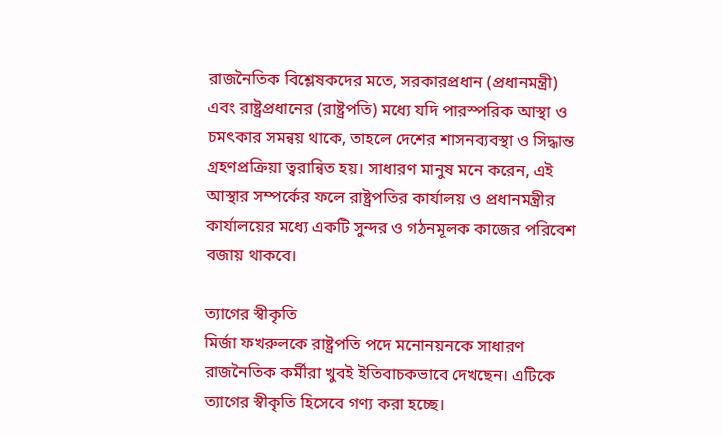রাজনৈতিক বিশ্লেষকদের মতে, সরকারপ্রধান (প্রধানমন্ত্রী) এবং রাষ্ট্রপ্রধানের (রাষ্ট্রপতি) মধ্যে যদি পারস্পরিক আস্থা ও চমৎকার সমন্বয় থাকে, তাহলে দেশের শাসনব্যবস্থা ও সিদ্ধান্ত গ্রহণপ্রক্রিয়া ত্বরান্বিত হয়। সাধারণ মানুষ মনে করেন, এই আস্থার সম্পর্কের ফলে রাষ্ট্রপতির কার্যালয় ও প্রধানমন্ত্রীর কার্যালয়ের মধ্যে একটি সুন্দর ও গঠনমূলক কাজের পরিবেশ বজায় থাকবে।

ত্যাগের স্বীকৃতি
মির্জা ফখরুলকে রাষ্ট্রপতি পদে মনোনয়নকে সাধারণ রাজনৈতিক কর্মীরা খুবই ইতিবাচকভাবে দেখছেন। এটিকে ত্যাগের স্বীকৃতি হিসেবে গণ্য করা হচ্ছে।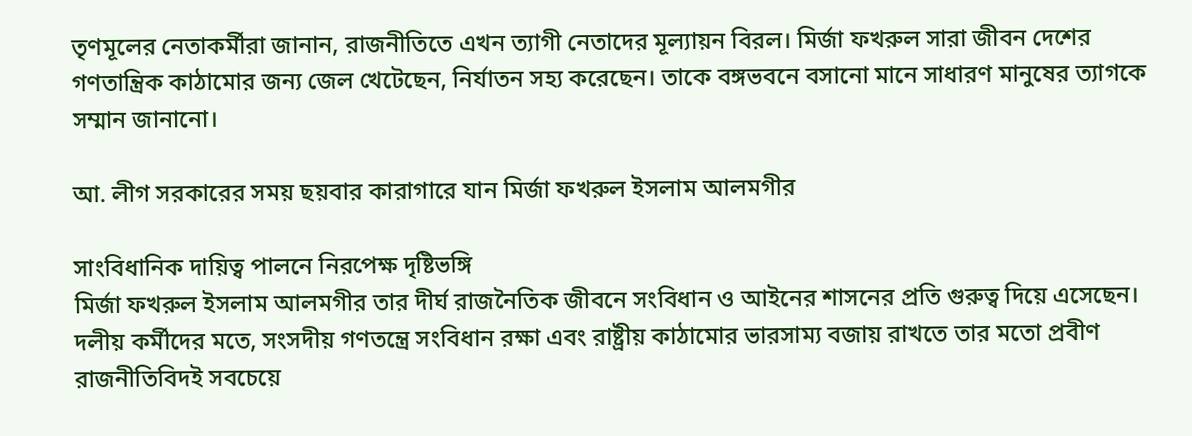তৃণমূলের নেতাকর্মীরা জানান, রাজনীতিতে এখন ত্যাগী নেতাদের মূল্যায়ন বিরল। মির্জা ফখরুল সারা জীবন দেশের গণতান্ত্রিক কাঠামোর জন্য জেল খেটেছেন, নির্যাতন সহ্য করেছেন। তাকে বঙ্গভবনে বসানো মানে সাধারণ মানুষের ত্যাগকে সম্মান জানানো।

আ. লীগ সরকারের সময় ছয়বার কারাগারে যান মির্জা ফখরুল ইসলাম আলমগীর

সাংবিধানিক দায়িত্ব পালনে নিরপেক্ষ দৃষ্টিভঙ্গি
মির্জা ফখরুল ইসলাম আলমগীর তার দীর্ঘ রাজনৈতিক জীবনে সংবিধান ও আইনের শাসনের প্রতি গুরুত্ব দিয়ে এসেছেন। দলীয় কর্মীদের মতে, সংসদীয় গণতন্ত্রে সংবিধান রক্ষা এবং রাষ্ট্রীয় কাঠামোর ভারসাম্য বজায় রাখতে তার মতো প্রবীণ রাজনীতিবিদই সবচেয়ে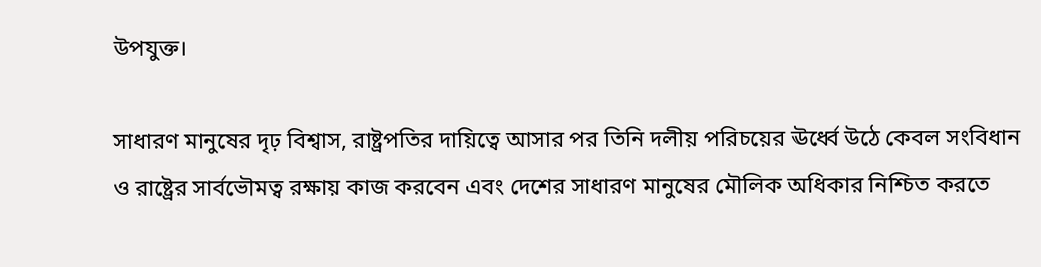উপযুক্ত।

সাধারণ মানুষের দৃঢ় বিশ্বাস, রাষ্ট্রপতির দায়িত্বে আসার পর তিনি দলীয় পরিচয়ের ঊর্ধ্বে উঠে কেবল সংবিধান ও রাষ্ট্রের সার্বভৌমত্ব রক্ষায় কাজ করবেন এবং দেশের সাধারণ মানুষের মৌলিক অধিকার নিশ্চিত করতে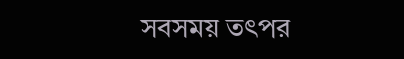সবসময় তৎপর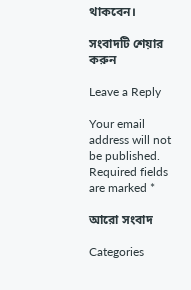থাকবেন।

সংবাদটি শেয়ার করুন

Leave a Reply

Your email address will not be published. Required fields are marked *

আরো সংবাদ

Categories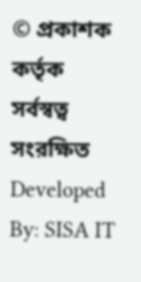© প্রকাশক কর্তৃক সর্বস্বত্ব সংরক্ষিত
Developed By: SISA IT